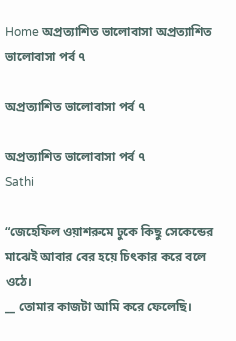Home অপ্রত্যাশিত ভালোবাসা অপ্রত্যাশিত ভালোবাসা পর্ব ৭

অপ্রত্যাশিত ভালোবাসা পর্ব ৭

অপ্রত্যাশিত ভালোবাসা পর্ব ৭
Sathi

“জেহেফিল ওয়াশরুমে ঢুকে কিছু সেকেন্ডের মাঝেই আবার বের হয়ে চিৎকার করে বলে ওঠে।
__ তোমার কাজটা আমি করে ফেলেছি।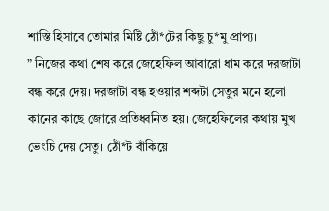শাস্তি হিসাবে তোমার মিষ্টি ঠোঁ*টের কিছু চু*মু প্রাপ্য।
” নিজের কথা শেষ করে জেহেফিল আবারো ধাম করে দরজাটা বন্ধ করে দেয়। দরজাটা বন্ধ হওয়ার শব্দটা সেতুর মনে হলো কানের কাছে জোরে প্রতিধ্বনিত হয়। জেহেফিলের কথায় মুখ ভেংচি দেয় সেতু। ঠোঁ*ট বাঁকিয়ে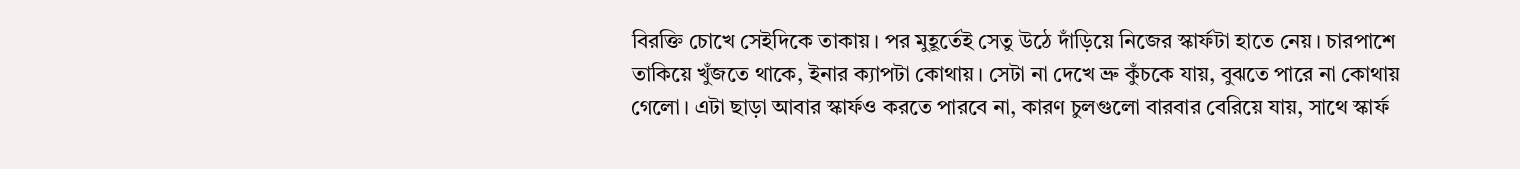বিরক্তি চোখে সেইদিকে তাকায়। পর মুহূর্তেই সেতু উঠে দাঁড়িয়ে নিজের স্কার্ফটা হাতে নেয়। চারপাশে তাকিয়ে খুঁজতে থাকে, ইনার ক্যাপটা কোথায়। সেটা না দেখে ভ্রু কুঁচকে যায়, বুঝতে পারে না কোথায় গেলো। এটা ছাড়া আবার স্কার্ফও করতে পারবে না, কারণ চুলগুলো বারবার বেরিয়ে যায়, সাথে স্কার্ফ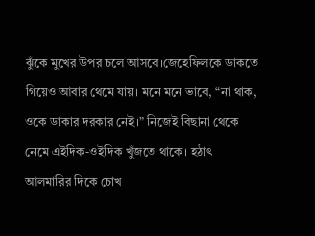ঝুঁকে মুখের উপর চলে আসবে।জেহেফিলকে ডাকতে গিয়েও আবার থেমে যায়। মনে মনে ভাবে, “না থাক, ওকে ডাকার দরকার নেই।” নিজেই বিছানা থেকে নেমে এইদিক-ওইদিক খুঁজতে থাকে। হঠাৎ আলমারির দিকে চোখ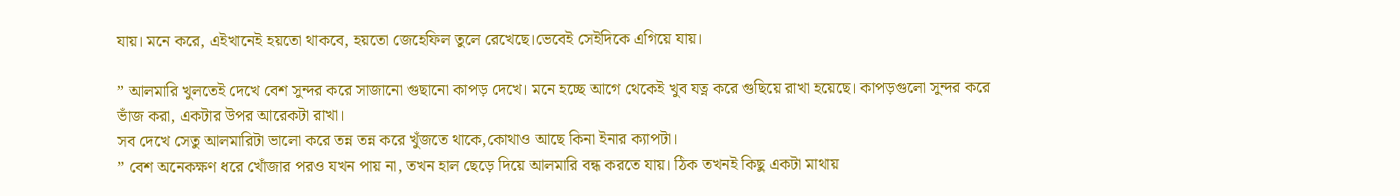যায়। মনে করে, এইখানেই হয়তো থাকবে, হয়তো জেহেফিল তুলে রেখেছে।ভেবেই সেইদিকে এগিয়ে যায়।

” আলমারি খুলতেই দেখে বেশ সুন্দর করে সাজানো গুছানো কাপড় দেখে। মনে হচ্ছে আগে থেকেই খুব যত্ন করে গুছিয়ে রাখা হয়েছে। কাপড়গুলো সুন্দর করে ভাঁজ করা, একটার উপর আরেকটা রাখা।
সব দেখে সেতু আলমারিটা ভালো করে তন্ন তন্ন করে খুঁজতে থাকে,কোথাও আছে কিনা ইনার ক্যাপটা।
” বেশ অনেকক্ষণ ধরে খোঁজার পরও যখন পায় না, তখন হাল ছেড়ে দিয়ে আলমারি বন্ধ করতে যায়। ঠিক তখনই কিছু একটা মাথায়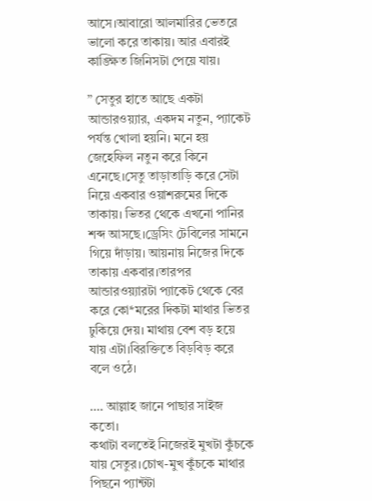আসে।আবারো আলমারির ভেতরে ভালো করে তাকায়। আর এবারই কাঙ্ক্ষিত জিনিসটা পেয়ে যায়।

” সেতুর হাতে আছে একটা আন্ডারওয়্যার, একদম নতুন, প্যাকেট পর্যন্ত খোলা হয়নি। মনে হয় জেহেফিল নতুন করে কিনে এনেছে।সেতু তাড়াতাড়ি করে সেটা নিয়ে একবার ওয়াশরুমের দিকে তাকায়। ভিতর থেকে এখনো পানির শব্দ আসছে।ড্রেসিং টেবিলের সামনে গিয়ে দাঁড়ায়। আয়নায় নিজের দিকে তাকায় একবার।তারপর আন্ডারওয়্যারটা প্যাকেট থেকে বের করে কো*মরের দিকটা মাথার ভিতর ঢুকিয়ে দেয়। মাথায় বেশ বড় হয়ে যায় এটা।বিরক্তিতে বিড়বিড় করে বলে ওঠে।

…. আল্লাহ জানে পাছার সাইজ কতো।
কথাটা বলতেই নিজেরই মুখটা কুঁচকে যায় সেতুর।চোখ-মুখ কুঁচকে মাথার পিছনে প্যান্টটা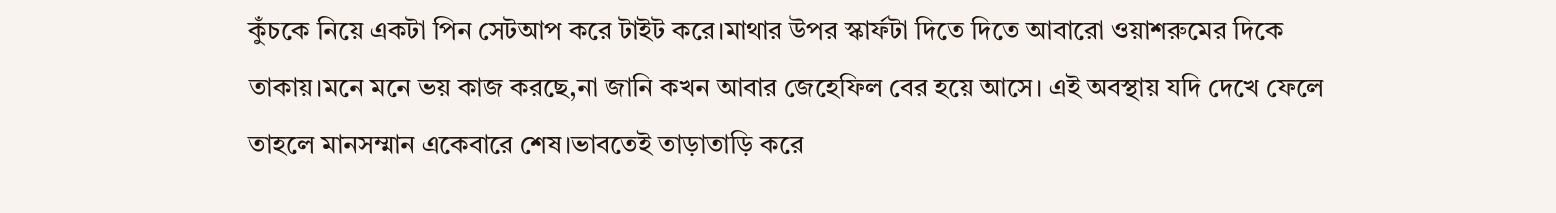কুঁচকে নিয়ে একটা পিন সেটআপ করে টাইট করে।মাথার উপর স্কার্ফটা দিতে দিতে আবারো ওয়াশরুমের দিকে তাকায়।মনে মনে ভয় কাজ করছে,না জানি কখন আবার জেহেফিল বের হয়ে আসে। এই অবস্থায় যদি দেখে ফেলে তাহলে মানসম্মান একেবারে শেষ।ভাবতেই তাড়াতাড়ি করে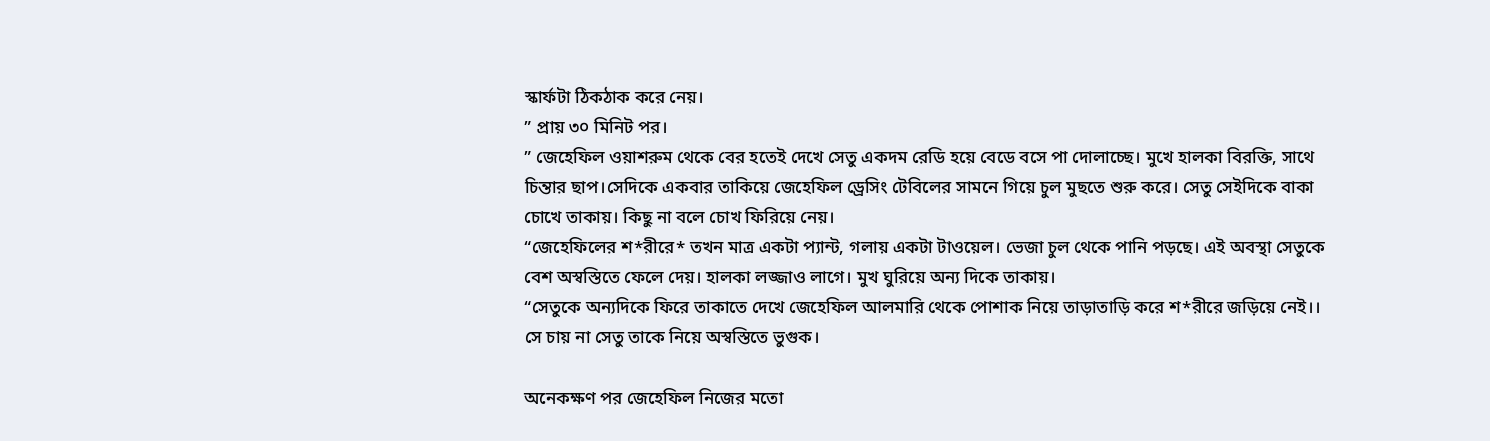স্কার্ফটা ঠিকঠাক করে নেয়।
” প্রায় ৩০ মিনিট পর।
” জেহেফিল ওয়াশরুম থেকে বের হতেই দেখে সেতু একদম রেডি হয়ে বেডে বসে পা দোলাচ্ছে। মুখে হালকা বিরক্তি, সাথে চিন্তার ছাপ।সেদিকে একবার তাকিয়ে জেহেফিল ড্রেসিং টেবিলের সামনে গিয়ে চুল মুছতে শুরু করে। সেতু সেইদিকে বাকা চোখে তাকায়। কিছু না বলে চোখ ফিরিয়ে নেয়।
“জেহেফিলের শ*রীরে* তখন মাত্র একটা প্যান্ট, গলায় একটা টাওয়েল। ভেজা চুল থেকে পানি পড়ছে। এই অবস্থা সেতুকে বেশ অস্বস্তিতে ফেলে দেয়। হালকা লজ্জাও লাগে। মুখ ঘুরিয়ে অন্য দিকে তাকায়।
“সেতুকে অন্যদিকে ফিরে তাকাতে দেখে জেহেফিল আলমারি থেকে পোশাক নিয়ে তাড়াতাড়ি করে শ*রীরে জড়িয়ে নেই।। সে চায় না সেতু তাকে নিয়ে অস্বস্তিতে ভুগুক।

অনেকক্ষণ পর জেহেফিল নিজের মতো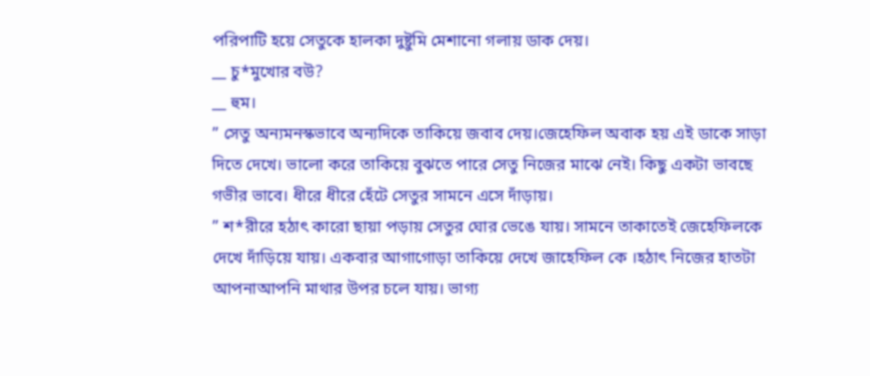পরিপাটি হয়ে সেতুকে হালকা দুষ্টুমি মেশানো গলায় ডাক দেয়।
__ চু*মুখোর বউ?
__ হুম।
” সেতু অন্যমনস্কভাবে অন্যদিকে তাকিয়ে জবাব দেয়।জেহেফিল অবাক হয় এই ডাকে সাড়া দিতে দেখে। ভালো করে তাকিয়ে বুঝতে পারে সেতু নিজের মাঝে নেই। কিছু একটা ভাবছে গভীর ভাবে। ধীরে ধীরে হেঁটে সেতুর সামনে এসে দাঁড়ায়।
” শ*রীরে হঠাৎ কারো ছায়া পড়ায় সেতুর ঘোর ভেঙে যায়। সামনে তাকাতেই জেহেফিলকে দেখে দাঁড়িয়ে যায়। একবার আগাগোড়া তাকিয়ে দেখে জাহেফিল কে ।হঠাৎ নিজের হাতটা আপনাআপনি মাথার উপর চলে যায়। ভাগ্য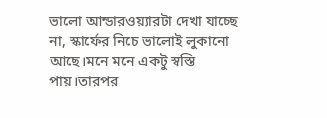ভালো আন্ডারওয়্যারটা দেখা যাচ্ছে না, স্কার্ফের নিচে ভালোই লুকানো আছে।মনে মনে একটু স্বস্তি পায়।তারপর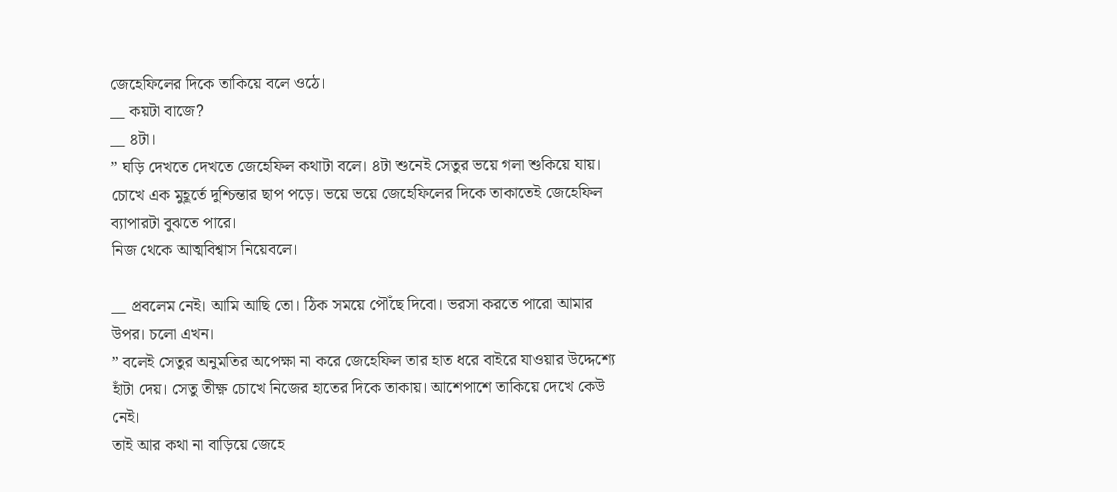জেহেফিলের দিকে তাকিয়ে বলে ওঠে।
__ কয়টা বাজে?
__ ৪টা।
” ঘড়ি দেখতে দেখতে জেহেফিল কথাটা বলে। ৪টা শুনেই সেতুর ভয়ে গলা শুকিয়ে যায়। চোখে এক মুহূর্তে দুশ্চিন্তার ছাপ পড়ে। ভয়ে ভয়ে জেহেফিলের দিকে তাকাতেই জেহেফিল ব্যাপারটা বুঝতে পারে।
নিজ থেকে আত্মবিশ্বাস নিয়েবলে।

__ প্রবলেম নেই। আমি আছি তো। ঠিক সময়ে পৌঁছে দিবো। ভরসা করতে পারো আমার উপর। চলো এখন।
” বলেই সেতুর অনুমতির অপেক্ষা না করে জেহেফিল তার হাত ধরে বাইরে যাওয়ার উদ্দেশ্যে হাঁটা দেয়। সেতু তীক্ষ্ণ চোখে নিজের হাতের দিকে তাকায়। আশেপাশে তাকিয়ে দেখে কেউ নেই।
তাই আর কথা না বাড়িয়ে জেহে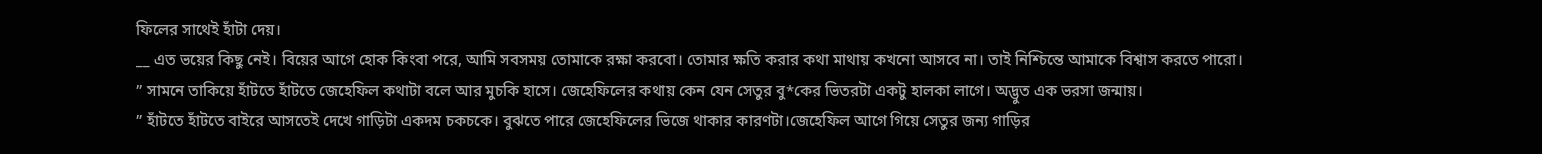ফিলের সাথেই হাঁটা দেয়।
__ এত ভয়ের কিছু নেই। বিয়ের আগে হোক কিংবা পরে, আমি সবসময় তোমাকে রক্ষা করবো। তোমার ক্ষতি করার কথা মাথায় কখনো আসবে না। তাই নিশ্চিন্তে আমাকে বিশ্বাস করতে পারো।
” সামনে তাকিয়ে হাঁটতে হাঁটতে জেহেফিল কথাটা বলে আর মুচকি হাসে। জেহেফিলের কথায় কেন যেন সেতুর বু*কের ভিতরটা একটু হালকা লাগে। অদ্ভুত এক ভরসা জন্মায়।
” হাঁটতে হাঁটতে বাইরে আসতেই দেখে গাড়িটা একদম চকচকে। বুঝতে পারে জেহেফিলের ভিজে থাকার কারণটা।জেহেফিল আগে গিয়ে সেতুর জন্য গাড়ির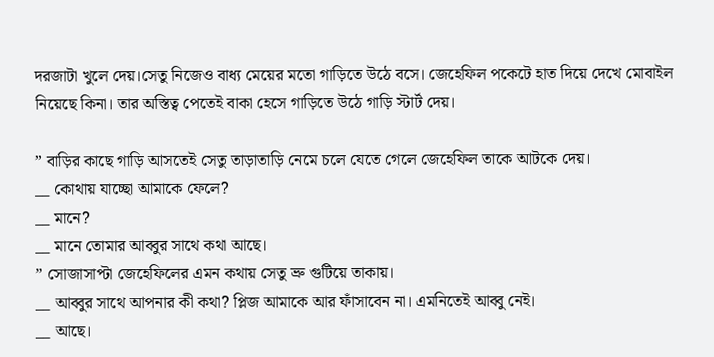দরজাটা খুলে দেয়।সেতু নিজেও বাধ্য মেয়ের মতো গাড়িতে উঠে বসে। জেহেফিল পকেটে হাত দিয়ে দেখে মোবাইল নিয়েছে কিনা। তার অস্তিত্ব পেতেই বাকা হেসে গাড়িতে উঠে গাড়ি স্টার্ট দেয়।

” বাড়ির কাছে গাড়ি আসতেই সেতু তাড়াতাড়ি নেমে চলে যেতে গেলে জেহেফিল তাকে আটকে দেয়।
__ কোথায় যাচ্ছো আমাকে ফেলে?
__ মানে?
__ মানে তোমার আব্বুর সাথে কথা আছে।
” সোজাসাপ্টা জেহেফিলের এমন কথায় সেতু ভ্রু গুটিয়ে তাকায়।
__ আব্বুর সাথে আপনার কী কথা? প্লিজ আমাকে আর ফাঁসাবেন না। এমনিতেই আব্বু নেই।
__ আছে।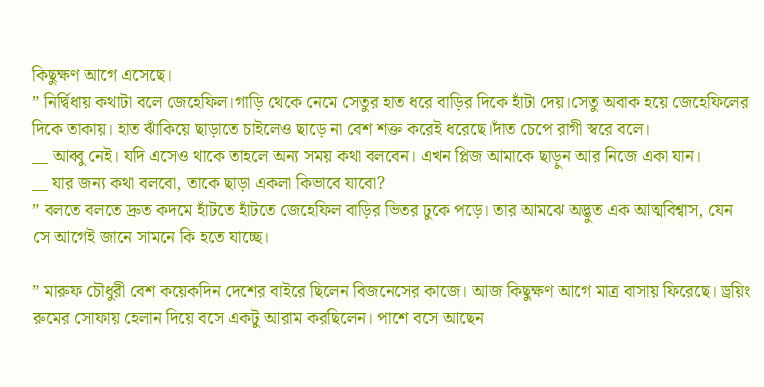কিছুক্ষণ আগে এসেছে।
” নির্দ্বিধায় কথাটা বলে জেহেফিল।গাড়ি থেকে নেমে সেতুর হাত ধরে বাড়ির দিকে হাঁটা দেয়।সেতু অবাক হয়ে জেহেফিলের দিকে তাকায়। হাত ঝাঁকিয়ে ছাড়াতে চাইলেও ছাড়ে না বেশ শক্ত করেই ধরেছে।দাঁত চেপে রাগী স্বরে বলে।
__ আব্বু নেই। যদি এসেও থাকে তাহলে অন্য সময় কথা বলবেন। এখন প্লিজ আমাকে ছাড়ুন আর নিজে একা যান।
__ যার জন্য কথা বলবো, তাকে ছাড়া একলা কিভাবে যাবো?
” বলতে বলতে দ্রুত কদমে হাঁটতে হাঁটতে জেহেফিল বাড়ির ভিতর ঢুকে পড়ে। তার আমঝে অদ্ভুত এক আত্মবিশ্বাস, যেন সে আগেই জানে সামনে কি হতে যাচ্ছে।

” মারুফ চৌধুরী বেশ কয়েকদিন দেশের বাইরে ছিলেন বিজনেসের কাজে। আজ কিছুক্ষণ আগে মাত্র বাসায় ফিরেছে। ড্রয়িং রুমের সোফায় হেলান দিয়ে বসে একটু আরাম করছিলেন। পাশে বসে আছেন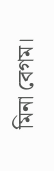মিনা বেগম।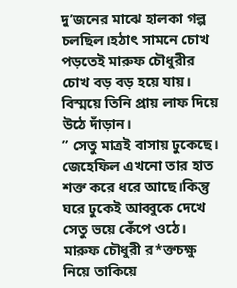দু’জনের মাঝে হালকা গল্প চলছিল।হঠাৎ সামনে চোখ পড়তেই মারুফ চৌধুরীর চোখ বড় বড় হয়ে যায়। বিস্ময়ে তিনি প্রায় লাফ দিয়ে উঠে দাঁড়ান।
” সেতু মাত্রই বাসায় ঢুকেছে। জেহেফিল এখনো তার হাত শক্ত করে ধরে আছে।কিন্তু ঘরে ঢুকেই আব্বুকে দেখে সেতু ভয়ে কেঁপে ওঠে। মারুফ চৌধুরী র*ক্তচক্ষু নিয়ে তাকিয়ে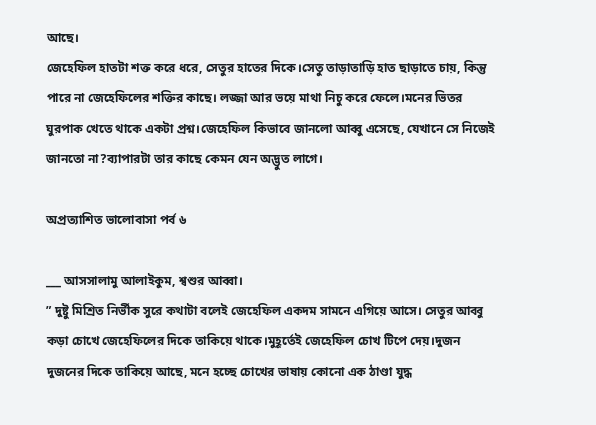আছে।
জেহেফিল হাতটা শক্ত করে ধরে, সেতুর হাতের দিকে।সেতু তাড়াতাড়ি হাত ছাড়াতে চায়, কিন্তু পারে না জেহেফিলের শক্তির কাছে। লজ্জা আর ভয়ে মাথা নিচু করে ফেলে।মনের ভিতর ঘুরপাক খেতে থাকে একটা প্রশ্ন।জেহেফিল কিভাবে জানলো আব্বু এসেছে, যেখানে সে নিজেই জানতো না?ব্যাপারটা তার কাছে কেমন যেন অদ্ভুত লাগে।

অপ্রত্যাশিত ভালোবাসা পর্ব ৬

___ আসসালামু আলাইকুম, শ্বশুর আব্বা।
” দুষ্টু মিশ্রিত নির্ভীক সুরে কথাটা বলেই জেহেফিল একদম সামনে এগিয়ে আসে। সেতুর আব্বু কড়া চোখে জেহেফিলের দিকে তাকিয়ে থাকে।মুহূর্তেই জেহেফিল চোখ টিপে দেয়।দুজন দুজনের দিকে তাকিয়ে আছে, মনে হচ্ছে চোখের ভাষায় কোনো এক ঠাণ্ডা যুদ্ধ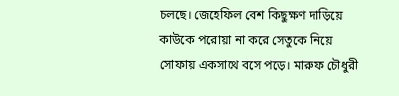চলছে। জেহেফিল বেশ কিছুক্ষণ দাড়িয়ে কাউকে পরোয়া না করে সেতুকে নিয়ে সোফায় একসাথে বসে পড়ে। মারুফ চৌধুরী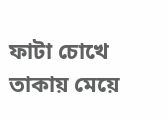ফাটা চোখে তাকায় মেয়ে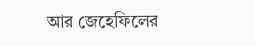আর জেহেফিলের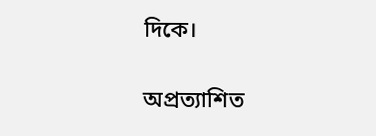দিকে।

অপ্রত্যাশিত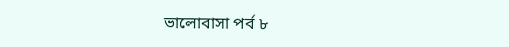ভালোবাসা পর্ব ৮